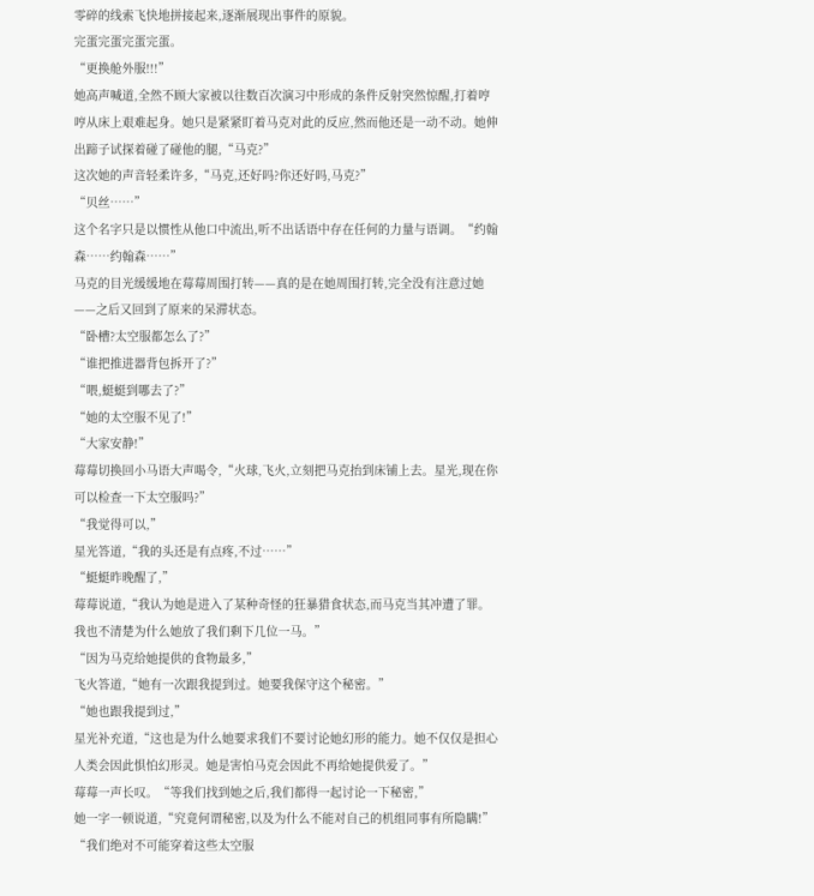零碎的线索飞快地拼接起来,逐渐展现出事件的原貌。
完蛋完蛋完蛋完蛋。
“更换舱外服!!!”
她高声喊道,全然不顾大家被以往数百次演习中形成的条件反射突然惊醒,打着哼哼从床上艰难起身。她只是紧紧盯着马克对此的反应,然而他还是一动不动。她伸出蹄子试探着碰了碰他的腿,“马克?”
这次她的声音轻柔许多,“马克,还好吗?你还好吗,马克?”
“贝丝……”
这个名字只是以惯性从他口中流出,听不出话语中存在任何的力量与语调。“约翰森……约翰森……”
马克的目光缓缓地在莓莓周围打转——真的是在她周围打转,完全没有注意过她——之后又回到了原来的呆滞状态。
“卧槽?太空服都怎么了?”
“谁把推进器背包拆开了?”
“喂,蜓蜓到哪去了?”
“她的太空服不见了!”
“大家安静!”
莓莓切换回小马语大声喝令,“火球,飞火,立刻把马克抬到床铺上去。星光,现在你可以检查一下太空服吗?”
“我觉得可以,”
星光答道,“我的头还是有点疼,不过……”
“蜓蜓昨晚醒了,”
莓莓说道,“我认为她是进入了某种奇怪的狂暴猎食状态,而马克当其冲遭了罪。我也不清楚为什么她放了我们剩下几位一马。”
“因为马克给她提供的食物最多,”
飞火答道,“她有一次跟我提到过。她要我保守这个秘密。”
“她也跟我提到过,”
星光补充道,“这也是为什么她要求我们不要讨论她幻形的能力。她不仅仅是担心人类会因此惧怕幻形灵。她是害怕马克会因此不再给她提供爱了。”
莓莓一声长叹。“等我们找到她之后,我们都得一起讨论一下秘密,”
她一字一顿说道,“究竟何谓秘密,以及为什么不能对自己的机组同事有所隐瞒!”
“我们绝对不可能穿着这些太空服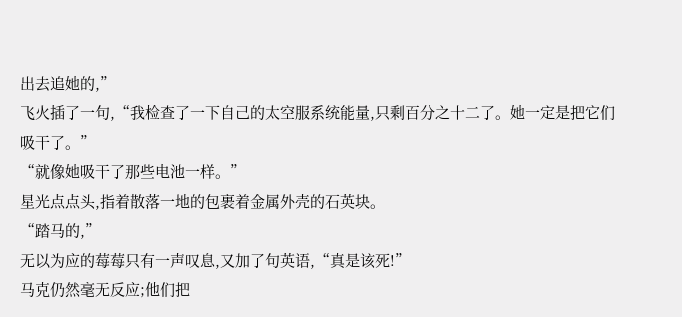出去追她的,”
飞火插了一句,“我检查了一下自己的太空服系统能量,只剩百分之十二了。她一定是把它们吸干了。”
“就像她吸干了那些电池一样。”
星光点点头,指着散落一地的包裹着金属外壳的石英块。
“踏马的,”
无以为应的莓莓只有一声叹息,又加了句英语,“真是该死!”
马克仍然毫无反应;他们把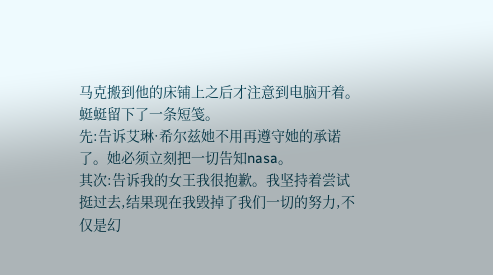马克搬到他的床铺上之后才注意到电脑开着。蜓蜓留下了一条短笺。
先:告诉艾琳·希尔兹她不用再遵守她的承诺了。她必须立刻把一切告知nasa。
其次:告诉我的女王我很抱歉。我坚持着尝试挺过去,结果现在我毁掉了我们一切的努力,不仅是幻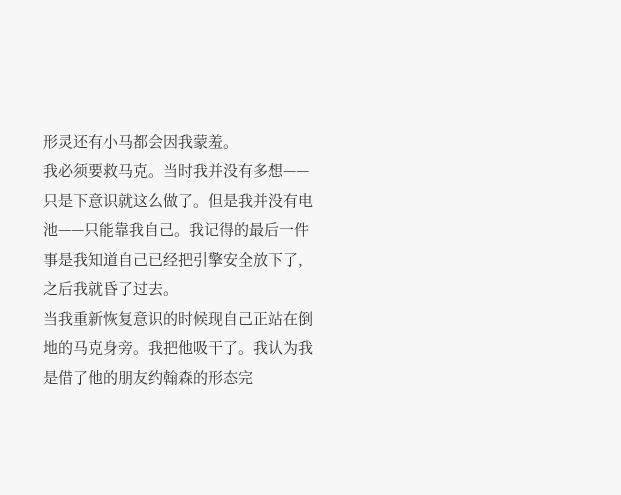形灵还有小马都会因我蒙羞。
我必须要救马克。当时我并没有多想——只是下意识就这么做了。但是我并没有电池——只能靠我自己。我记得的最后一件事是我知道自己已经把引擎安全放下了,之后我就昏了过去。
当我重新恢复意识的时候现自己正站在倒地的马克身旁。我把他吸干了。我认为我是借了他的朋友约翰森的形态完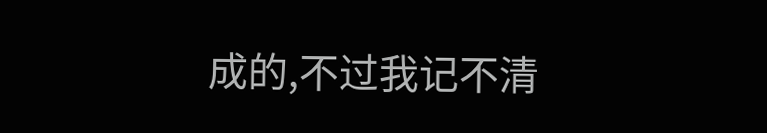成的,不过我记不清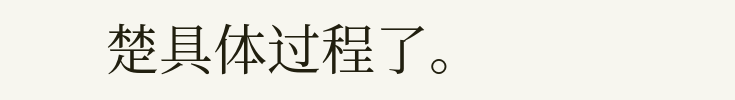楚具体过程了。